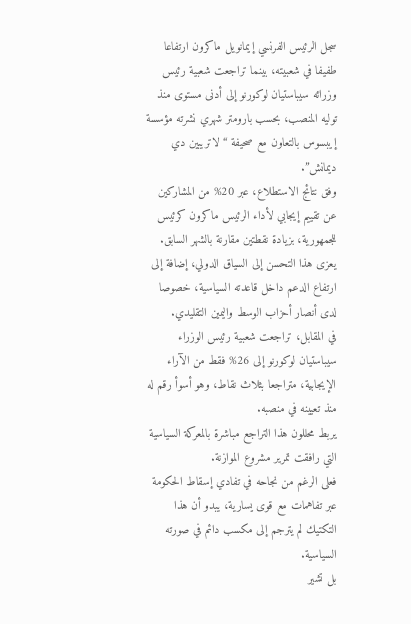سجل الرئيس الفرنسي إيمانويل ماكرون ارتفاعا طفيفا في شعبيته، بينما تراجعت شعبية رئيس وزرائه سيباستيان لوكورنو إلى أدنى مستوى منذ توليه المنصب، بحسب بارومتر شهري نشرته مؤسسة إيبسوس بالتعاون مع صحيفة “لاتريبين دي ديمانش”.
وفق نتائج الاستطلاع، عبر 20% من المشاركين عن تقييم إيجابي لأداء الرئيس ماكرون كرئيس للجمهورية، بزيادة نقطتين مقارنة بالشهر السابق.
يعزى هذا التحسن إلى السياق الدولي، إضافة إلى ارتفاع الدعم داخل قاعدته السياسية، خصوصا لدى أنصار أحزاب الوسط واليمين التقليدي.
في المقابل، تراجعت شعبية رئيس الوزراء سيباستيان لوكورنو إلى 26% فقط من الآراء الإيجابية، متراجعا بثلاث نقاط، وهو أسوأ رقم له منذ تعيينه في منصبه.
يربط محللون هذا التراجع مباشرة بالمعركة السياسية التي رافقت تمرير مشروع الموازنة.
فعلى الرغم من نجاحه في تفادي إسقاط الحكومة عبر تفاهمات مع قوى يسارية، يبدو أن هذا التكتيك لم يترجم إلى مكسب دائم في صورته السياسية.
بل تشير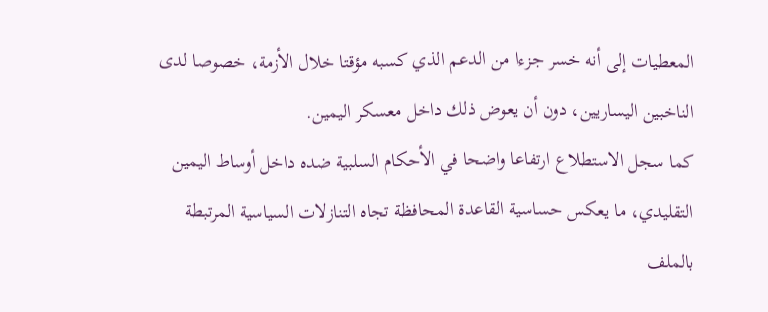المعطيات إلى أنه خسر جزءا من الدعم الذي كسبه مؤقتا خلال الأزمة، خصوصا لدى الناخبين اليساريين، دون أن يعوض ذلك داخل معسكر اليمين.
كما سجل الاستطلاع ارتفاعا واضحا في الأحكام السلبية ضده داخل أوساط اليمين التقليدي، ما يعكس حساسية القاعدة المحافظة تجاه التنازلات السياسية المرتبطة بالملف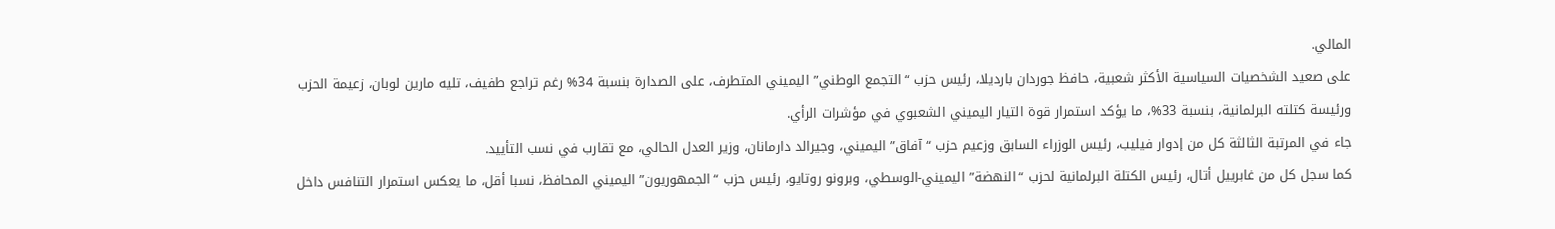المالي.
على صعيد الشخصيات السياسية الأكثر شعبية، حافظ جوردان بارديلا، رئيس حزب “التجمع الوطني” اليميني المتطرف، على الصدارة بنسبة 34% رغم تراجع طفيف، تليه مارين لوبان، زعيمة الحزب ورئيسة كتلته البرلمانية، بنسبة 33%، ما يؤكد استمرار قوة التيار اليميني الشعبوي في مؤشرات الرأي.
جاء في المرتبة الثالثة كل من إدوار فيليب، رئيس الوزراء السابق وزعيم حزب “آفاق” اليميني، وجيرالد دارمانان، وزير العدل الحالي، مع تقارب في نسب التأييد.
كما سجل كل من غابرييل أتال، رئيس الكتلة البرلمانية لحزب “النهضة” اليميني-الوسطي، وبرونو روتايو، رئيس حزب “الجمهوريون” اليميني المحافظ، نسبا أقل، ما يعكس استمرار التنافس داخل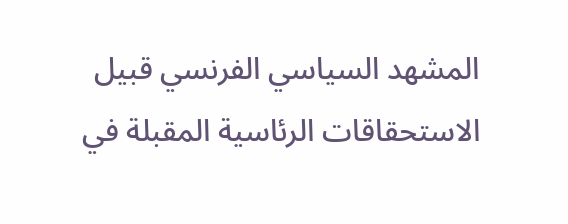المشهد السياسي الفرنسي قبيل الاستحقاقات الرئاسية المقبلة في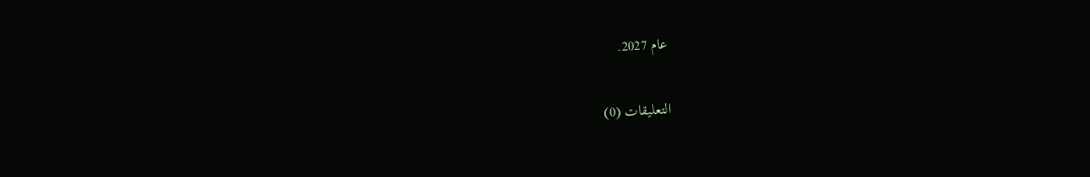عام 2027.

التعليقات (0)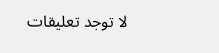لا توجد تعليقات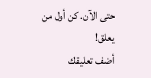حتى الآن. كن أول من يعلق!
أضف تعليقك